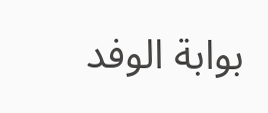بوابة الوفد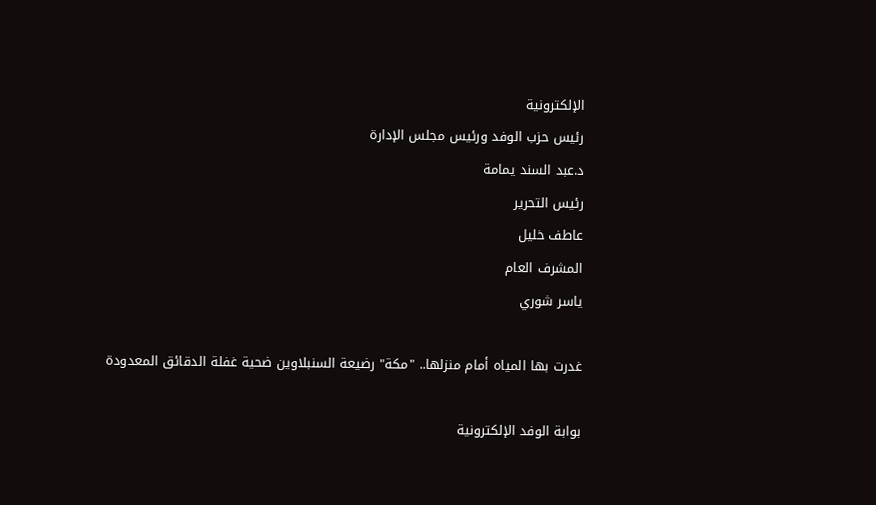الإلكترونية
رئيس حزب الوفد ورئيس مجلس الإدارة
د.عبد السند يمامة
رئيس التحرير
عاطف خليل
المشرف العام
ياسر شوري

غدرت بها المياه أمام منزلها.. "مكة" رضيعة السنبلاوين ضحية غفلة الدقائق المعدودة

بوابة الوفد الإلكترونية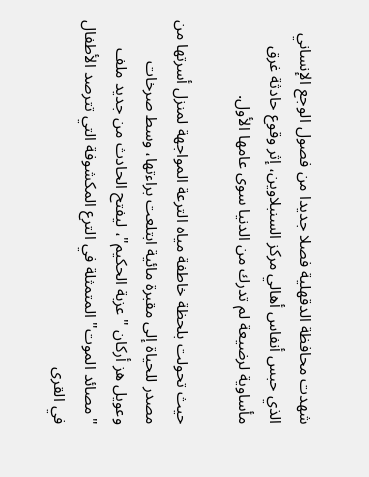شهدت محافظة الدقهلية فصلا جديدا من فصول الوجع الإنساني الذي حبس أنفاس أهالي مركز السنبلاوين، إثر وقوع حادثة غرق مأساوية لرضيعة لم تدرك من الدنيا سوى عامها الأول.

حيث تحولت بلحظة خاطفة مياه الترعة المواجهة لمنزل أسرتها من مصدر للحياة إلى مقبرة مائية ابتلعت براءتها، وسط صرخات وعويل هز أركان "عزبة الحكيم"، ليفتح الحادث من جديد ملف "مصائد الموت" المتمثلة في الترع المكشوفة التي تترصد الأطفال في القرى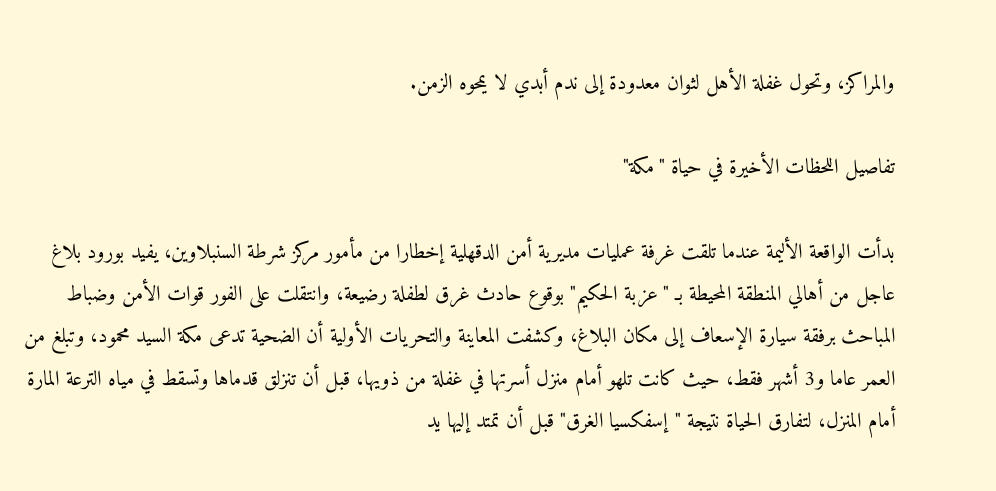والمراكز، وتحول غفلة الأهل لثوان معدودة إلى ندم أبدي لا يمحوه الزمن.

تفاصيل اللحظات الأخيرة في حياة "مكة"

بدأت الواقعة الأليمة عندما تلقت غرفة عمليات مديرية أمن الدقهلية إخطارا من مأمور مركز شرطة السنبلاوين، يفيد بورود بلاغ عاجل من أهالي المنطقة المحيطة بـ "عزبة الحكيم" بوقوع حادث غرق لطفلة رضيعة، وانتقلت على الفور قوات الأمن وضباط المباحث برفقة سيارة الإسعاف إلى مكان البلاغ، وكشفت المعاينة والتحريات الأولية أن الضحية تدعى مكة السيد محمود، وتبلغ من العمر عاما و3 أشهر فقط، حيث كانت تلهو أمام منزل أسرتها في غفلة من ذويها، قبل أن تنزلق قدماها وتسقط في مياه الترعة المارة أمام المنزل، لتفارق الحياة نتيجة "إسفكسيا الغرق" قبل أن تمتد إليها يد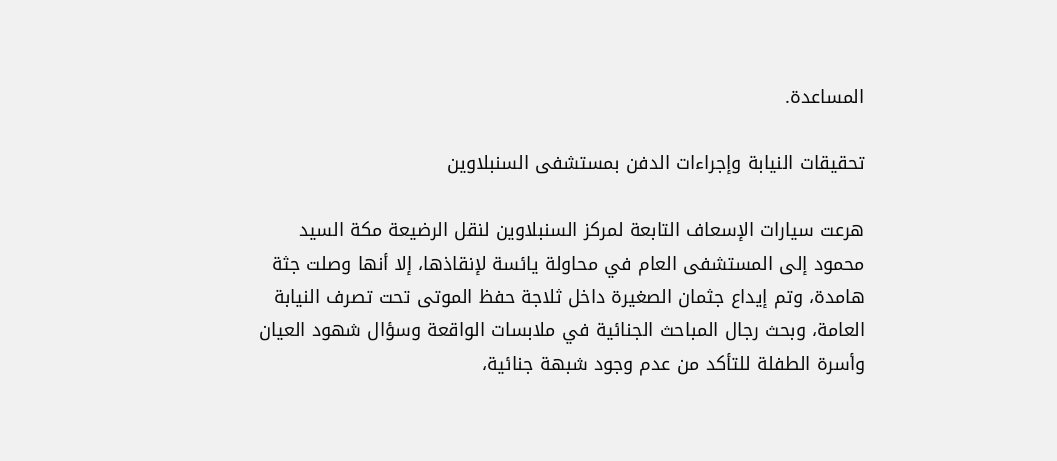المساعدة.

تحقيقات النيابة وإجراءات الدفن بمستشفى السنبلاوين

هرعت سيارات الإسعاف التابعة لمركز السنبلاوين لنقل الرضيعة مكة السيد محمود إلى المستشفى العام في محاولة يائسة لإنقاذها، إلا أنها وصلت جثة هامدة، وتم إيداع جثمان الصغيرة داخل ثلاجة حفظ الموتى تحت تصرف النيابة العامة، وبحث رجال المباحث الجنائية في ملابسات الواقعة وسؤال شهود العيان وأسرة الطفلة للتأكد من عدم وجود شبهة جنائية،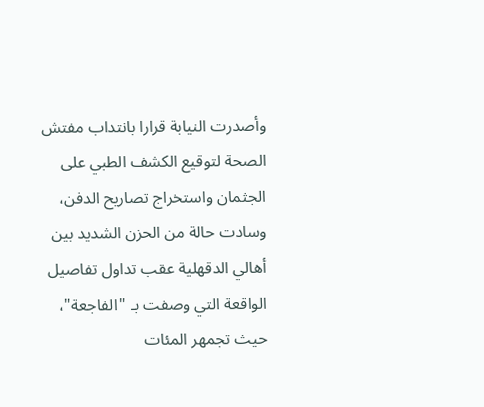وأصدرت النيابة قرارا بانتداب مفتش الصحة لتوقيع الكشف الطبي على الجثمان واستخراج تصاريح الدفن، وسادت حالة من الحزن الشديد بين أهالي الدقهلية عقب تداول تفاصيل الواقعة التي وصفت بـ "الفاجعة"، حيث تجمهر المئات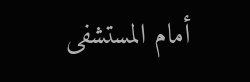أمام المستشفى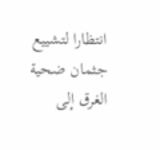انتظارا لتشييع جثمان ضحية الغرق إلى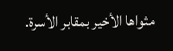مثواها الأخير بمقابر الأسرة.